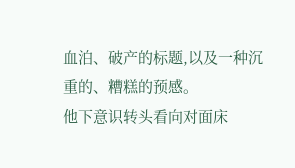血泊、破产的标题,以及一种沉重的、糟糕的预感。
他下意识转头看向对面床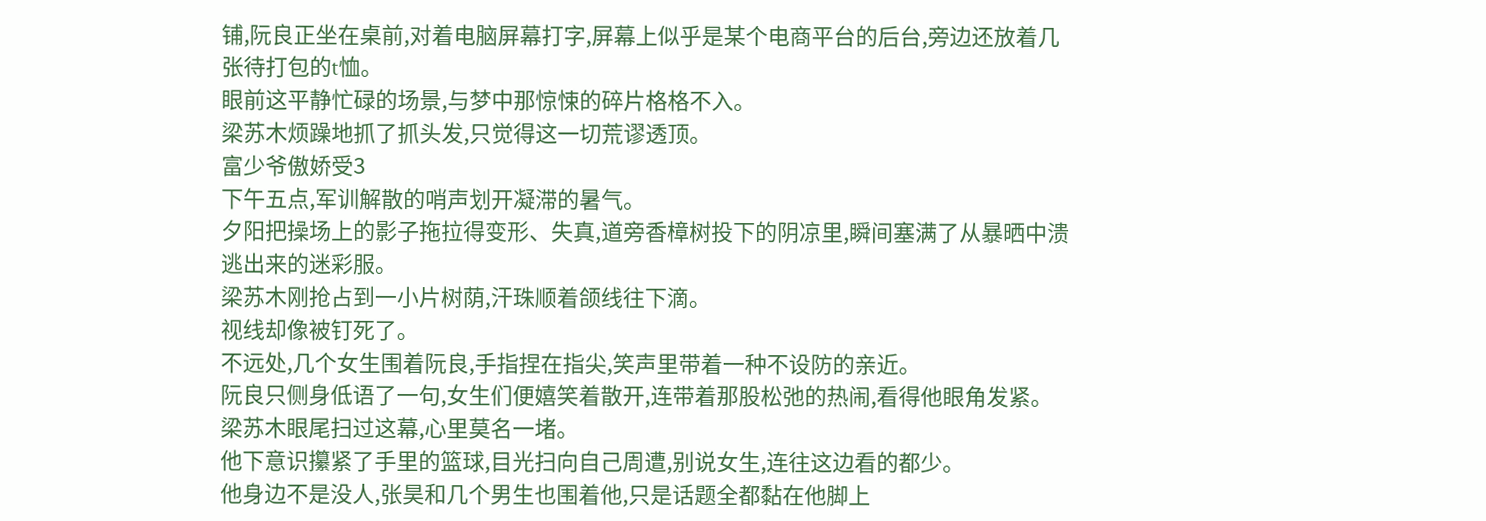铺,阮良正坐在桌前,对着电脑屏幕打字,屏幕上似乎是某个电商平台的后台,旁边还放着几张待打包的t恤。
眼前这平静忙碌的场景,与梦中那惊悚的碎片格格不入。
梁苏木烦躁地抓了抓头发,只觉得这一切荒谬透顶。
富少爷傲娇受3
下午五点,军训解散的哨声划开凝滞的暑气。
夕阳把操场上的影子拖拉得变形、失真,道旁香樟树投下的阴凉里,瞬间塞满了从暴晒中溃逃出来的迷彩服。
梁苏木刚抢占到一小片树荫,汗珠顺着颌线往下滴。
视线却像被钉死了。
不远处,几个女生围着阮良,手指捏在指尖,笑声里带着一种不设防的亲近。
阮良只侧身低语了一句,女生们便嬉笑着散开,连带着那股松弛的热闹,看得他眼角发紧。
梁苏木眼尾扫过这幕,心里莫名一堵。
他下意识攥紧了手里的篮球,目光扫向自己周遭,别说女生,连往这边看的都少。
他身边不是没人,张昊和几个男生也围着他,只是话题全都黏在他脚上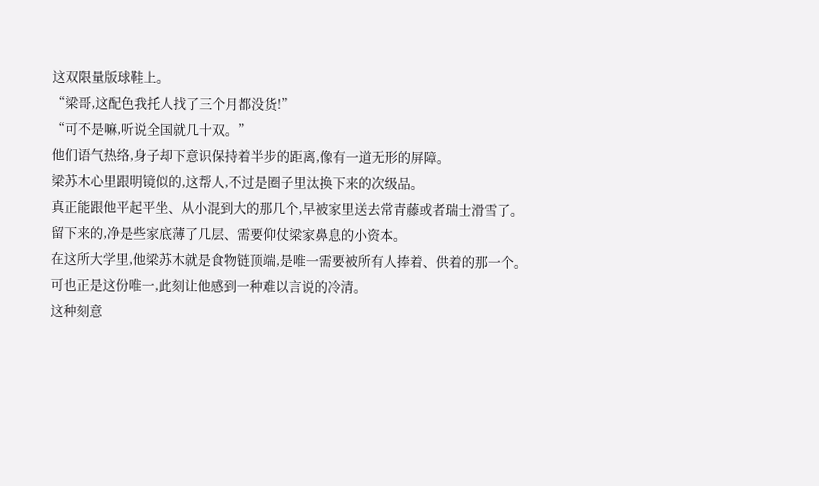这双限量版球鞋上。
“梁哥,这配色我托人找了三个月都没货!”
“可不是嘛,听说全国就几十双。”
他们语气热络,身子却下意识保持着半步的距离,像有一道无形的屏障。
梁苏木心里跟明镜似的,这帮人,不过是圈子里汰换下来的次级品。
真正能跟他平起平坐、从小混到大的那几个,早被家里送去常青藤或者瑞士滑雪了。
留下来的,净是些家底薄了几层、需要仰仗梁家鼻息的小资本。
在这所大学里,他梁苏木就是食物链顶端,是唯一需要被所有人捧着、供着的那一个。
可也正是这份唯一,此刻让他感到一种难以言说的冷清。
这种刻意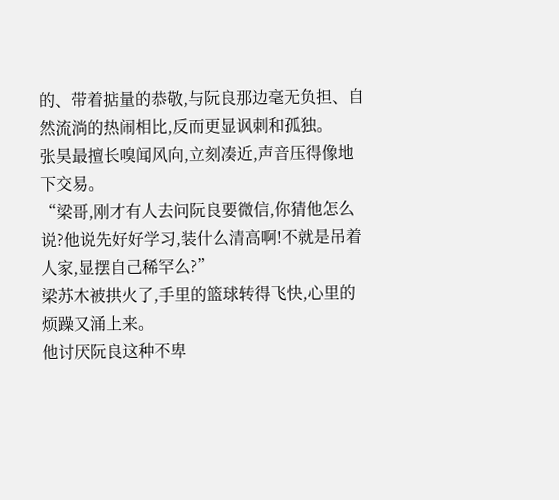的、带着掂量的恭敬,与阮良那边毫无负担、自然流淌的热闹相比,反而更显讽刺和孤独。
张昊最擅长嗅闻风向,立刻凑近,声音压得像地下交易。
“梁哥,刚才有人去问阮良要微信,你猜他怎么说?他说先好好学习,装什么清高啊!不就是吊着人家,显摆自己稀罕么?”
梁苏木被拱火了,手里的篮球转得飞快,心里的烦躁又涌上来。
他讨厌阮良这种不卑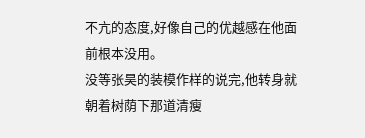不亢的态度,好像自己的优越感在他面前根本没用。
没等张昊的装模作样的说完,他转身就朝着树荫下那道清瘦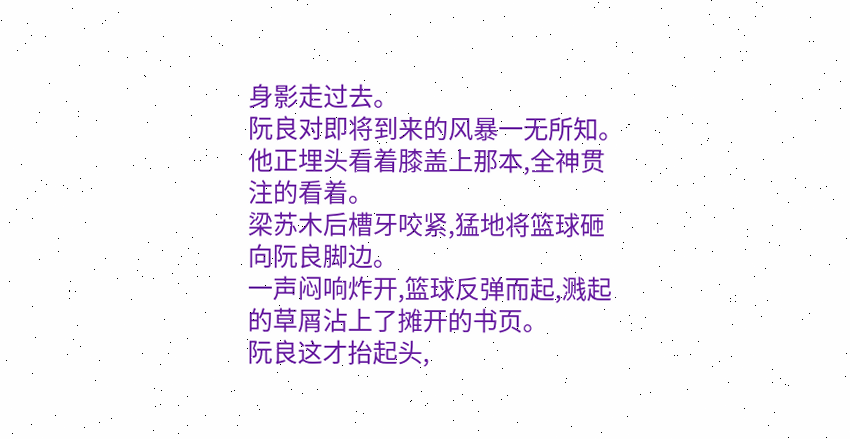身影走过去。
阮良对即将到来的风暴一无所知。
他正埋头看着膝盖上那本,全神贯注的看着。
梁苏木后槽牙咬紧,猛地将篮球砸向阮良脚边。
一声闷响炸开,篮球反弹而起,溅起的草屑沾上了摊开的书页。
阮良这才抬起头,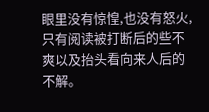眼里没有惊惶,也没有怒火,只有阅读被打断后的些不爽以及抬头看向来人后的不解。